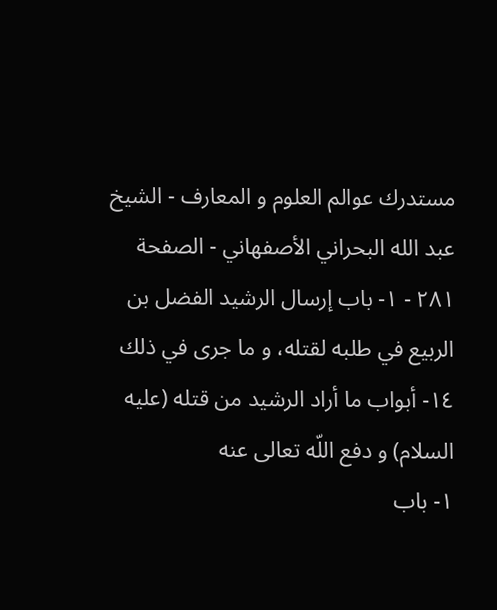مستدرك عوالم العلوم و المعارف - الشيخ عبد الله البحراني الأصفهاني - الصفحة ٢٨١ - ١- باب إرسال الرشيد الفضل بن الربيع في طلبه لقتله، و ما جرى في ذلك
١٤- أبواب ما أراد الرشيد من قتله (عليه السلام) و دفع اللّه تعالى عنه
١- باب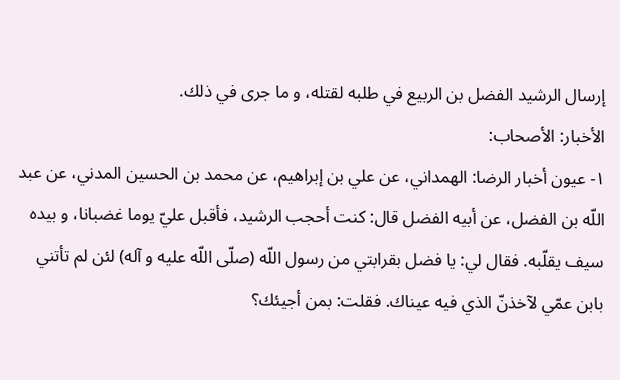إرسال الرشيد الفضل بن الربيع في طلبه لقتله، و ما جرى في ذلك.
الأخبار: الأصحاب:
١- عيون أخبار الرضا: الهمداني، عن علي بن إبراهيم، عن محمد بن الحسين المدني، عن عبد اللّه بن الفضل، عن أبيه الفضل قال: كنت أحجب الرشيد، فأقبل عليّ يوما غضبانا، و بيده سيف يقلّبه. فقال لي: يا فضل بقرابتي من رسول اللّه (صلّى اللّه عليه و آله) لئن لم تأتني بابن عمّي لآخذنّ الذي فيه عيناك. فقلت: بمن أجيئك؟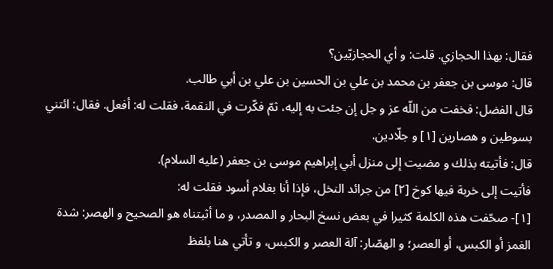فقال: بهذا الحجازي. قلت: و أي الحجازيّين؟
قال: موسى بن جعفر بن محمد بن علي بن الحسين بن علي بن أبي طالب.
قال الفضل: فخفت من اللّه عز و جل إن جئت به إليه، ثمّ فكّرت في النقمة، فقلت له: أفعل. فقال: ائتني بسوطين و هصارين [١] و جلّادين.
قال: فأتيته بذلك و مضيت إلى منزل أبي إبراهيم موسى بن جعفر (عليه السلام).
فأتيت إلى خربة فيها كوخ [٢] من جرائد النخل، فإذا أنا بغلام أسود فقلت له:
[١]- صحّفت هذه الكلمة كثيرا في بعض نسخ البحار و المصدر، و ما أثبتناه هو الصحيح و الهصر: شدة الغمز أو الكبس، أو العصر؛ و الهصّار: آلة العصر و الكبس، و تأتي هنا بلفظ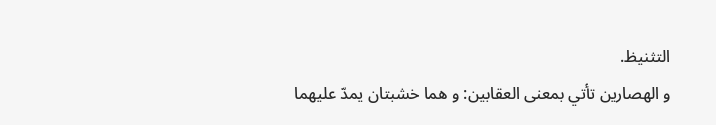التثنيظ.
و الهصارين تأتي بمعنى العقابين: و هما خشبتان يمدّ عليهما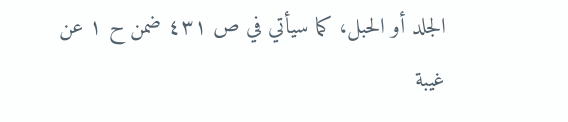الجلد أو الحبل، كما سيأتي في ص ٤٣١ ضمن ح ١ عن غيبة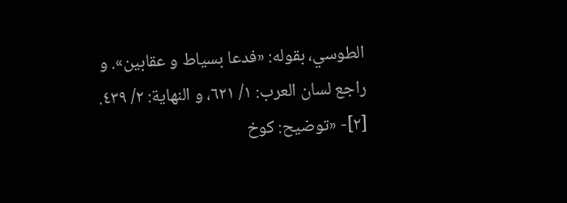الطوسي، بقوله: «فدعا بسياط و عقابين». و راجع لسان العرب: ١/ ٦٢١، و النهاية: ٢/ ٤٣٩.
[٢]- «توضيح: كوخ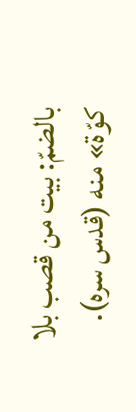بالضمّ: بيت من قصب بلا كوّة» منه (قدس سره).